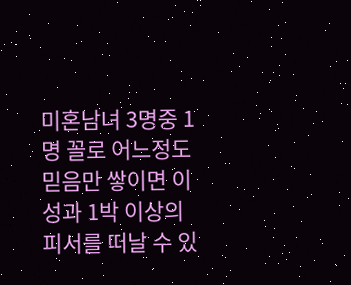미혼남녀 3명중 1명 꼴로 어느정도 믿음만 쌓이면 이성과 1박 이상의 피서를 떠날 수 있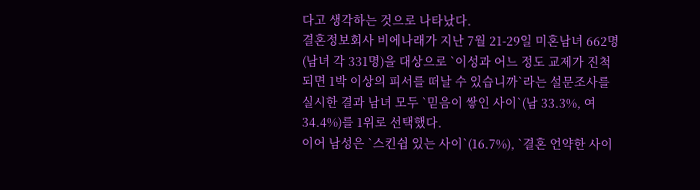다고 생각하는 것으로 나타났다.
결혼정보회사 비에나래가 지난 7월 21-29일 미혼남녀 662명(남녀 각 331명)을 대상으로 `이성과 어느 정도 교제가 진척되면 1박 이상의 피서를 떠날 수 있습니까`라는 설문조사를 실시한 결과 남녀 모두 `믿음이 쌓인 사이`(남 33.3%, 여 34.4%)를 1위로 선택했다.
이어 남성은 `스킨쉽 있는 사이`(16.7%), `결혼 언약한 사이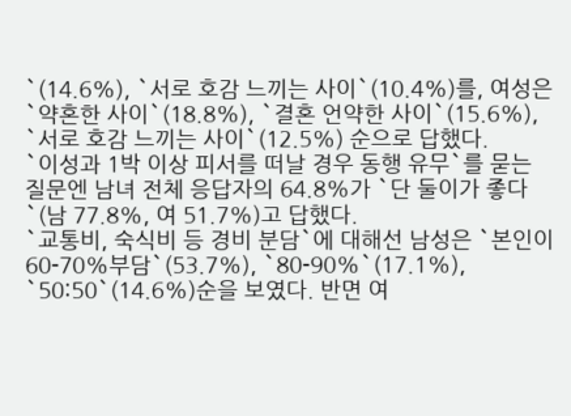`(14.6%), `서로 호감 느끼는 사이`(10.4%)를, 여성은 `약혼한 사이`(18.8%), `결혼 언약한 사이`(15.6%), `서로 호감 느끼는 사이`(12.5%) 순으로 답했다.
`이성과 1박 이상 피서를 떠날 경우 동행 유무`를 묻는 질문엔 남녀 전체 응답자의 64.8%가 `단 둘이가 좋다`(남 77.8%, 여 51.7%)고 답했다.
`교통비, 숙식비 등 경비 분담`에 대해선 남성은 `본인이 60-70%부담`(53.7%), `80-90%`(17.1%), `50:50`(14.6%)순을 보였다. 반면 여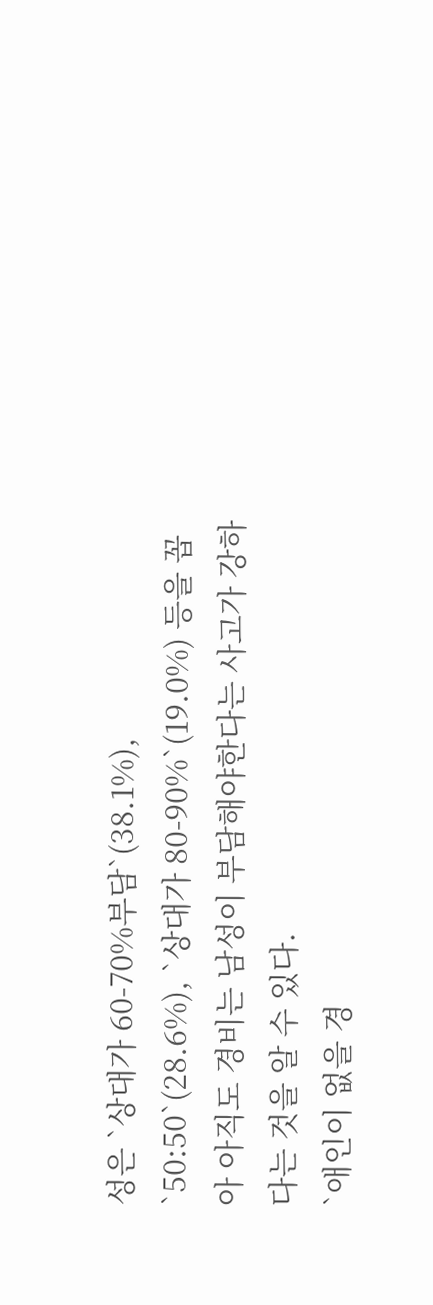성은 `상대가 60-70%부담`(38.1%), `50:50`(28.6%), `상대가 80-90%`(19.0%) 등을 꼽아 아직도 경비는 남성이 부담해야한다는 사고가 강하다는 것을 알 수 있다.
`애인이 없을 경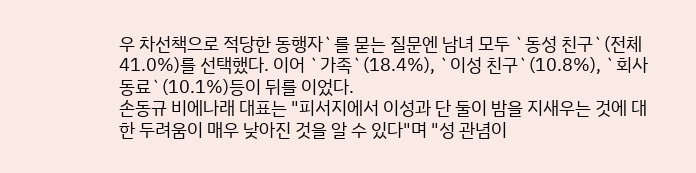우 차선책으로 적당한 동행자`를 묻는 질문엔 남녀 모두 `동성 친구`(전체 41.0%)를 선택했다. 이어 `가족`(18.4%), `이성 친구`(10.8%), `회사 동료`(10.1%)등이 뒤를 이었다.
손동규 비에나래 대표는 "피서지에서 이성과 단 둘이 밤을 지새우는 것에 대한 두려움이 매우 낮아진 것을 알 수 있다"며 "성 관념이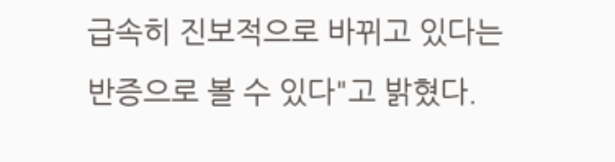급속히 진보적으로 바뀌고 있다는 반증으로 볼 수 있다"고 밝혔다.